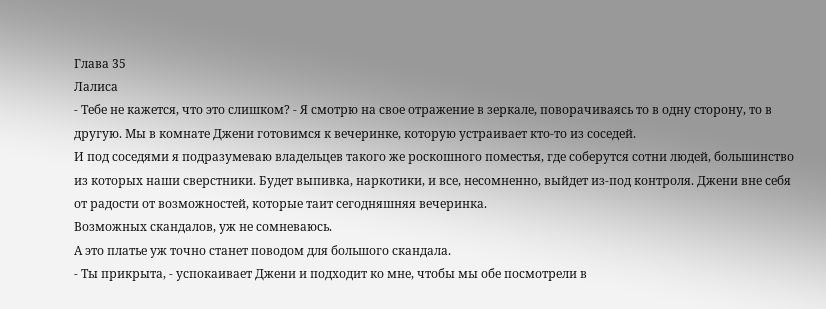Глава 35
Лалиса
- Тебе не кажется, что это слишком? - Я смотрю на свое отражение в зеркале, поворачиваясь то в одну сторону, то в другую. Мы в комнате Джени готовимся к вечеринке, которую устраивает кто-то из соседей.
И под соседями я подразумеваю владельцев такого же роскошного поместья, где соберутся сотни людей, большинство из которых наши сверстники. Будет выпивка, наркотики, и все, несомненно, выйдет из-под контроля. Джени вне себя от радости от возможностей, которые таит сегодняшняя вечеринка.
Возможных скандалов, уж не сомневаюсь.
А это платье уж точно станет поводом для большого скандала.
- Ты прикрыта, - успокаивает Джени и подходит ко мне, чтобы мы обе посмотрели в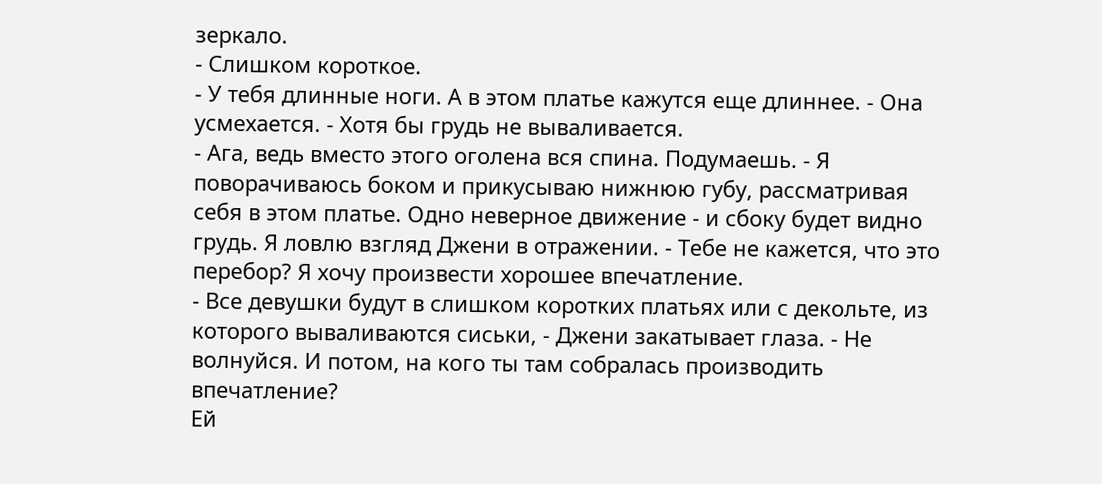зеркало.
- Слишком короткое.
- У тебя длинные ноги. А в этом платье кажутся еще длиннее. - Она усмехается. - Хотя бы грудь не вываливается.
- Ага, ведь вместо этого оголена вся спина. Подумаешь. - Я поворачиваюсь боком и прикусываю нижнюю губу, рассматривая себя в этом платье. Одно неверное движение - и сбоку будет видно грудь. Я ловлю взгляд Джени в отражении. - Тебе не кажется, что это перебор? Я хочу произвести хорошее впечатление.
- Все девушки будут в слишком коротких платьях или с декольте, из которого вываливаются сиськи, - Джени закатывает глаза. - Не волнуйся. И потом, на кого ты там собралась производить впечатление?
Ей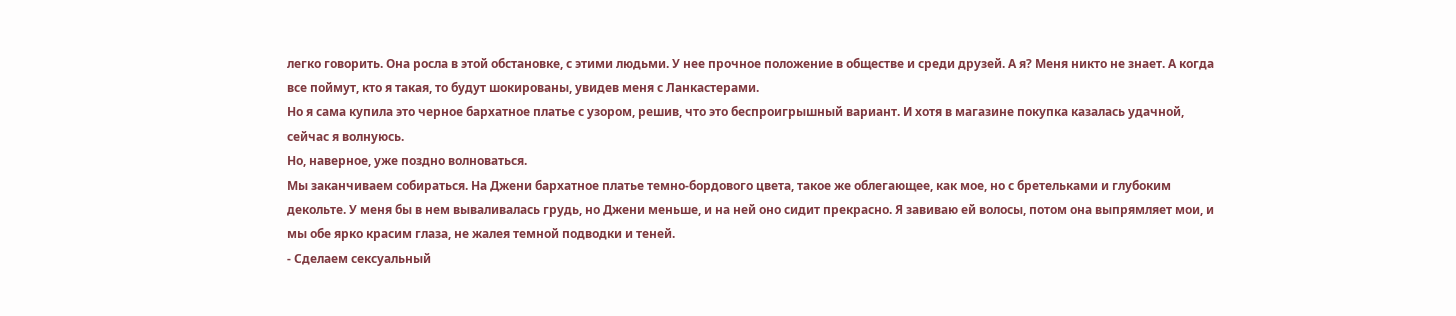легко говорить. Она росла в этой обстановке, с этими людьми. У нее прочное положение в обществе и среди друзей. А я? Меня никто не знает. А когда все поймут, кто я такая, то будут шокированы, увидев меня с Ланкастерами.
Но я сама купила это черное бархатное платье с узором, решив, что это беспроигрышный вариант. И хотя в магазине покупка казалась удачной, сейчас я волнуюсь.
Но, наверное, уже поздно волноваться.
Мы заканчиваем собираться. На Джени бархатное платье темно-бордового цвета, такое же облегающее, как мое, но с бретельками и глубоким декольте. У меня бы в нем вываливалась грудь, но Джени меньше, и на ней оно сидит прекрасно. Я завиваю ей волосы, потом она выпрямляет мои, и мы обе ярко красим глаза, не жалея темной подводки и теней.
- Сделаем сексуальный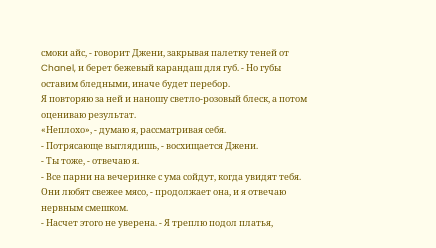смоки айс, - говорит Джени, закрывая палетку теней от Chanel, и берет бежевый карандаш для губ. - Но губы оставим бледными, иначе будет перебор.
Я повторяю за ней и наношу светло-розовый блеск, а потом оцениваю результат.
«Неплохо», - думаю я, рассматривая себя.
- Потрясающе выглядишь, - восхищается Джени.
- Ты тоже, - отвечаю я.
- Все парни на вечеринке с ума сойдут, когда увидят тебя. Они любят свежее мясо, - продолжает она, и я отвечаю нервным смешком.
- Насчет этого не уверена. - Я треплю подол платья,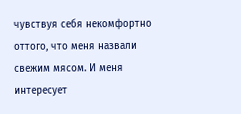чувствуя себя некомфортно оттого, что меня назвали свежим мясом. И меня интересует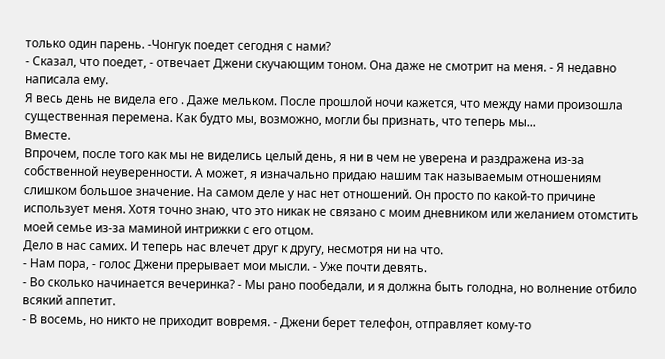только один парень. -Чонгук поедет сегодня с нами?
- Сказал, что поедет, - отвечает Джени скучающим тоном. Она даже не смотрит на меня. - Я недавно написала ему.
Я весь день не видела его . Даже мельком. После прошлой ночи кажется, что между нами произошла существенная перемена. Как будто мы, возможно, могли бы признать, что теперь мы...
Вместе.
Впрочем, после того как мы не виделись целый день, я ни в чем не уверена и раздражена из-за собственной неуверенности. А может, я изначально придаю нашим так называемым отношениям слишком большое значение. На самом деле у нас нет отношений. Он просто по какой-то причине использует меня. Хотя точно знаю, что это никак не связано с моим дневником или желанием отомстить моей семье из-за маминой интрижки с его отцом.
Дело в нас самих. И теперь нас влечет друг к другу, несмотря ни на что.
- Нам пора, - голос Джени прерывает мои мысли. - Уже почти девять.
- Во сколько начинается вечеринка? - Мы рано пообедали, и я должна быть голодна, но волнение отбило всякий аппетит.
- В восемь, но никто не приходит вовремя. - Джени берет телефон, отправляет кому-то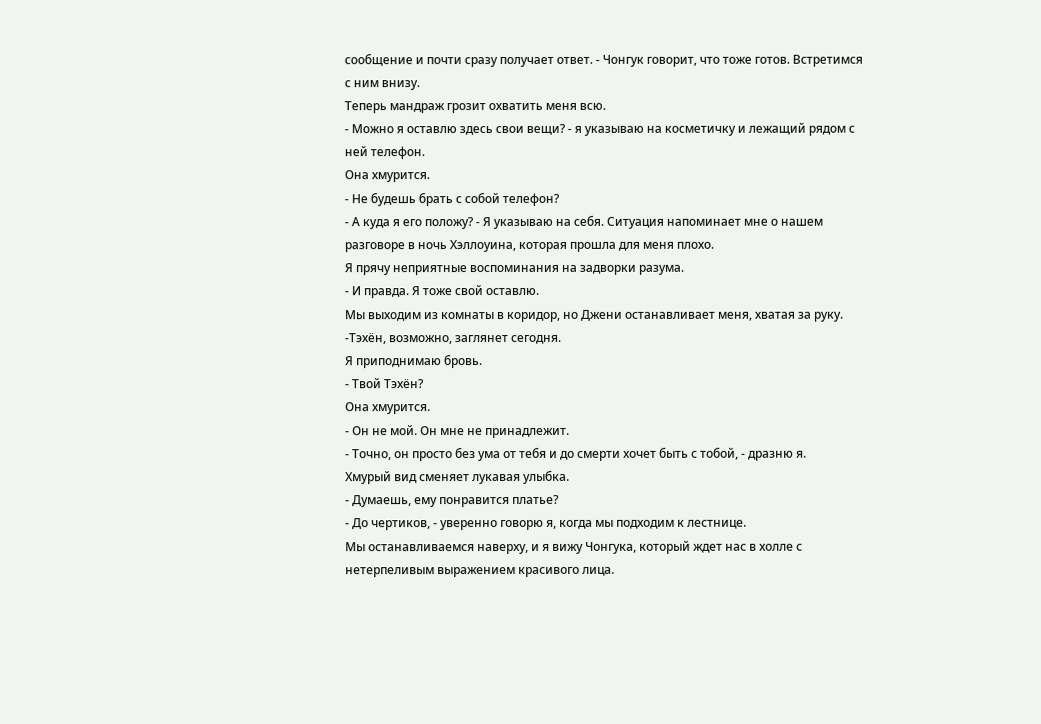сообщение и почти сразу получает ответ. - Чонгук говорит, что тоже готов. Встретимся с ним внизу.
Теперь мандраж грозит охватить меня всю.
- Можно я оставлю здесь свои вещи? - я указываю на косметичку и лежащий рядом с ней телефон.
Она хмурится.
- Не будешь брать с собой телефон?
- А куда я его положу? - Я указываю на себя. Ситуация напоминает мне о нашем разговоре в ночь Хэллоуина, которая прошла для меня плохо.
Я прячу неприятные воспоминания на задворки разума.
- И правда. Я тоже свой оставлю.
Мы выходим из комнаты в коридор, но Джени останавливает меня, хватая за руку.
-Тэхён, возможно, заглянет сегодня.
Я приподнимаю бровь.
- Твой Тэхён?
Она хмурится.
- Он не мой. Он мне не принадлежит.
- Точно, он просто без ума от тебя и до смерти хочет быть с тобой, - дразню я.
Хмурый вид сменяет лукавая улыбка.
- Думаешь, ему понравится платье?
- До чертиков, - уверенно говорю я, когда мы подходим к лестнице.
Мы останавливаемся наверху, и я вижу Чонгука, который ждет нас в холле с нетерпеливым выражением красивого лица.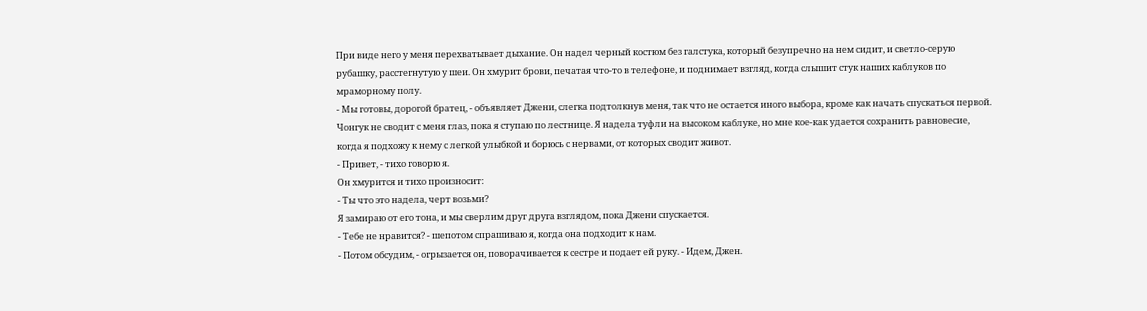При виде него у меня перехватывает дыхание. Он надел черный костюм без галстука, который безупречно на нем сидит, и светло-серую рубашку, расстегнутую у шеи. Он хмурит брови, печатая что-то в телефоне, и поднимает взгляд, когда слышит стук наших каблуков по мраморному полу.
- Мы готовы, дорогой братец, - объявляет Джени, слегка подтолкнув меня, так что не остается иного выбора, кроме как начать спускаться первой.
Чонгук не сводит с меня глаз, пока я ступаю по лестнице. Я надела туфли на высоком каблуке, но мне кое-как удается сохранить равновесие, когда я подхожу к нему с легкой улыбкой и борюсь с нервами, от которых сводит живот.
- Привет, - тихо говорю я.
Он хмурится и тихо произносит:
- Ты что это надела, черт возьми?
Я замираю от его тона, и мы сверлим друг друга взглядом, пока Джени спускается.
- Тебе не нравится? - шепотом спрашиваю я, когда она подходит к нам.
- Потом обсудим, - огрызается он, поворачивается к сестре и подает ей руку. - Идем, Джен.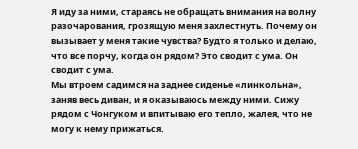Я иду за ними, стараясь не обращать внимания на волну разочарования, грозящую меня захлестнуть. Почему он вызывает у меня такие чувства? Будто я только и делаю, что все порчу, когда он рядом? Это сводит с ума. Он сводит с ума.
Мы втроем садимся на заднее сиденье «линкольна», заняв весь диван, и я оказываюсь между ними. Сижу рядом с Чонгуком и впитываю его тепло, жалея, что не могу к нему прижаться.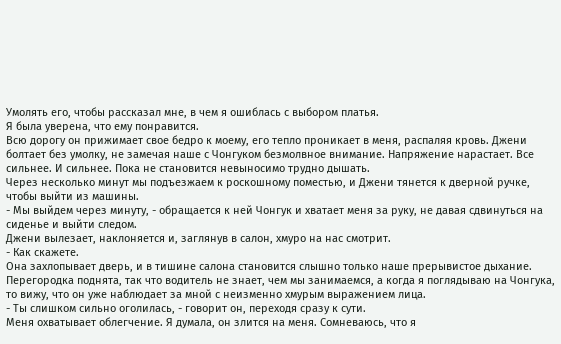Умолять его, чтобы рассказал мне, в чем я ошиблась с выбором платья.
Я была уверена, что ему понравится.
Всю дорогу он прижимает свое бедро к моему, его тепло проникает в меня, распаляя кровь. Джени болтает без умолку, не замечая наше с Чонгуком безмолвное внимание. Напряжение нарастает. Все сильнее. И сильнее. Пока не становится невыносимо трудно дышать.
Через несколько минут мы подъезжаем к роскошному поместью, и Джени тянется к дверной ручке, чтобы выйти из машины.
- Мы выйдем через минуту, - обращается к ней Чонгук и хватает меня за руку, не давая сдвинуться на сиденье и выйти следом.
Джени вылезает, наклоняется и, заглянув в салон, хмуро на нас смотрит.
- Как скажете.
Она захлопывает дверь, и в тишине салона становится слышно только наше прерывистое дыхание. Перегородка поднята, так что водитель не знает, чем мы занимаемся, а когда я поглядываю на Чонгука, то вижу, что он уже наблюдает за мной с неизменно хмурым выражением лица.
- Ты слишком сильно оголилась, - говорит он, переходя сразу к сути.
Меня охватывает облегчение. Я думала, он злится на меня. Сомневаюсь, что я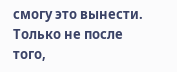смогу это вынести. Только не после того,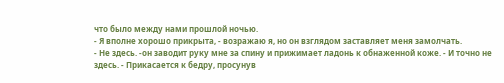что было между нами прошлой ночью.
- Я вполне хорошо прикрыта, - возражаю я, но он взглядом заставляет меня замолчать.
- Не здесь. -он заводит руку мне за спину и прижимает ладонь к обнаженной коже. - И точно не здесь. - Прикасается к бедру, просунув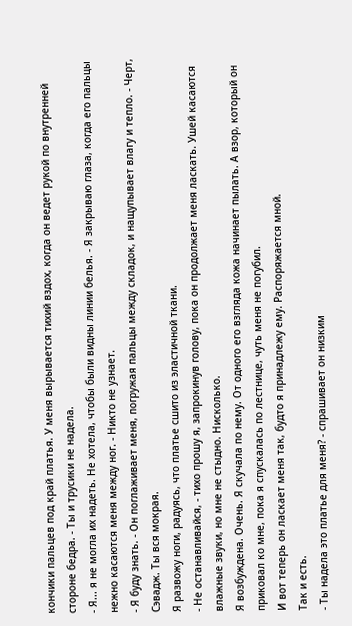кончики пальцев под край платья. У меня вырывается тихий вздох, когда он ведет рукой по внутренней стороне бедра. - Ты и трусики не надела.
- Я... я не могла их надеть. Не хотела, чтобы были видны линии белья. - Я закрываю глаза, когда его пальцы нежно касаются меня между ног. - Никто не узнает.
- Я буду знать. - Он поглаживает меня, погружая пальцы между складок, и нащупывает влагу и тепло. - Черт, Сэвадж. Ты вся мокрая.
Я развожу ноги, радуясь, что платье сшито из эластичной ткани.
- Не останавливайся, - тихо прошу я, запрокинув голову, пока он продолжает меня ласкать. Ушей касаются влажные звуки, но мне не стыдно. Нисколько.
Я возбуждена. Очень. Я скучала по нему. От одного его взгляда кожа начинает пылать. А взор, который он приковал ко мне, пока я спускалась по лестнице, чуть меня не погубил.
И вот теперь он ласкает меня так, будто я принадлежу ему. Распоряжается мной.
Так и есть.
- Ты надела это платье для меня? - спрашивает он низким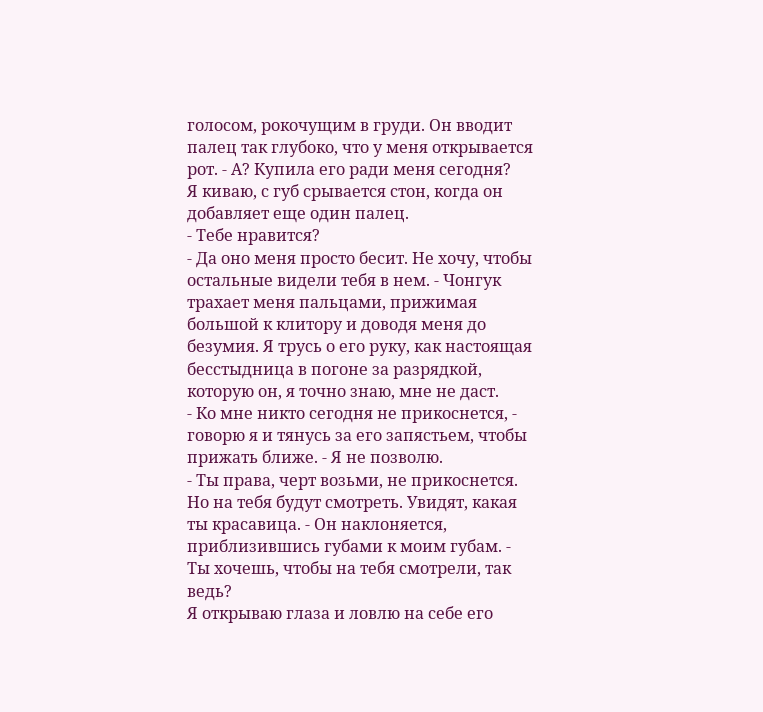голосом, рокочущим в груди. Он вводит палец так глубоко, что у меня открывается рот. - А? Купила его ради меня сегодня?
Я киваю, с губ срывается стон, когда он добавляет еще один палец.
- Тебе нравится?
- Да оно меня просто бесит. Не хочу, чтобы остальные видели тебя в нем. - Чонгук трахает меня пальцами, прижимая большой к клитору и доводя меня до безумия. Я трусь о его руку, как настоящая бесстыдница в погоне за разрядкой, которую он, я точно знаю, мне не даст.
- Ко мне никто сегодня не прикоснется, - говорю я и тянусь за его запястьем, чтобы прижать ближе. - Я не позволю.
- Ты права, черт возьми, не прикоснется. Но на тебя будут смотреть. Увидят, какая ты красавица. - Он наклоняется, приблизившись губами к моим губам. - Ты хочешь, чтобы на тебя смотрели, так ведь?
Я открываю глаза и ловлю на себе его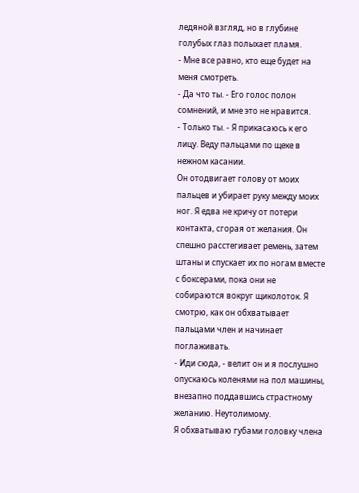ледяной взгляд, но в глубине голубых глаз полыхает пламя.
- Мне все равно, кто еще будет на меня смотреть.
- Да что ты. - Его голос полон сомнений, и мне это не нравится.
- Только ты. - Я прикасаюсь к его лицу. Веду пальцами по щеке в нежном касании.
Он отодвигает голову от моих пальцев и убирает руку между моих ног. Я едва не кричу от потери контакта, сгорая от желания. Он спешно расстегивает ремень, затем штаны и спускает их по ногам вместе с боксерами, пока они не собираются вокруг щиколоток. Я смотрю, как он обхватывает пальцами член и начинает поглаживать.
- Иди сюда, - велит он и я послушно опускаюсь коленями на пол машины, внезапно поддавшись страстному желанию. Неутолимому.
Я обхватываю губами головку члена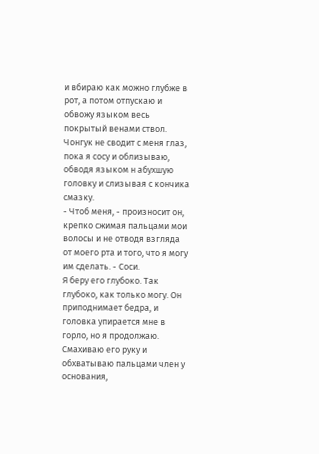и вбираю как можно глубже в рот, а потом отпускаю и обвожу языком весь покрытый венами ствол. Чонгук не сводит с меня глаз, пока я сосу и облизываю, обводя языком н абухшую головку и слизывая с кончика смазку.
- Чтоб меня, - произносит он, крепко сжимая пальцами мои волосы и не отводя взгляда от моего рта и того, что я могу им сделать. - Соси.
Я беру его глубоко. Так глубоко, как только могу. Он приподнимает бедра, и головка упирается мне в горло, но я продолжаю. Смахиваю его руку и обхватываю пальцами член у основания,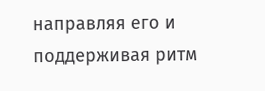направляя его и поддерживая ритм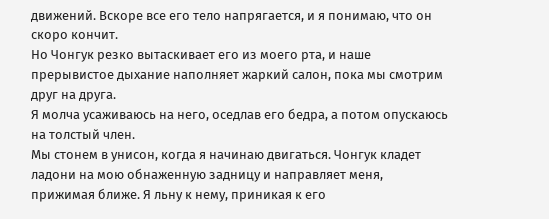движений. Вскоре все его тело напрягается, и я понимаю, что он скоро кончит.
Но Чонгук резко вытаскивает его из моего рта, и наше прерывистое дыхание наполняет жаркий салон, пока мы смотрим друг на друга.
Я молча усаживаюсь на него, оседлав его бедра, а потом опускаюсь на толстый член.
Мы стонем в унисон, когда я начинаю двигаться. Чонгук кладет ладони на мою обнаженную задницу и направляет меня, прижимая ближе. Я льну к нему, приникая к его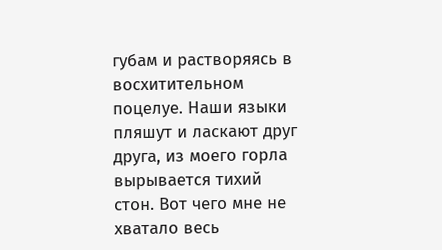губам и растворяясь в восхитительном поцелуе. Наши языки пляшут и ласкают друг друга, из моего горла вырывается тихий стон. Вот чего мне не хватало весь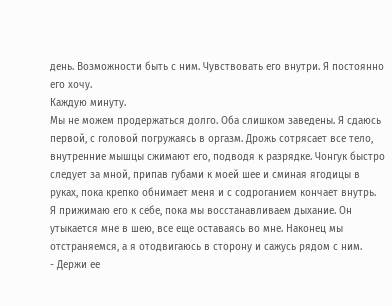день. Возможности быть с ним. Чувствовать его внутри. Я постоянно его хочу.
Каждую минуту.
Мы не можем продержаться долго. Оба слишком заведены. Я сдаюсь первой, с головой погружаясь в оргазм. Дрожь сотрясает все тело, внутренние мышцы сжимают его, подводя к разрядке. Чонгук быстро следует за мной, припав губами к моей шее и сминая ягодицы в руках, пока крепко обнимает меня и с содроганием кончает внутрь.
Я прижимаю его к себе, пока мы восстанавливаем дыхание. Он утыкается мне в шею, все еще оставаясь во мне. Наконец мы отстраняемся, а я отодвигаюсь в сторону и сажусь рядом с ним.
- Держи ее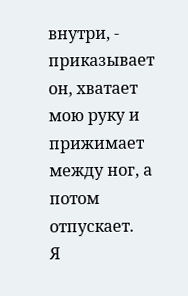внутри, - приказывает он, хватает мою руку и прижимает между ног, а потом отпускает.
Я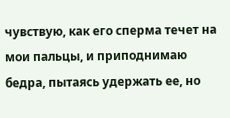чувствую, как его сперма течет на мои пальцы, и приподнимаю бедра, пытаясь удержать ее, но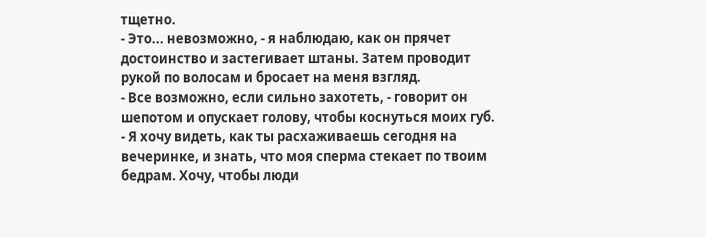тщетно.
- Это... невозможно, - я наблюдаю, как он прячет достоинство и застегивает штаны. Затем проводит рукой по волосам и бросает на меня взгляд.
- Все возможно, если сильно захотеть, - говорит он шепотом и опускает голову, чтобы коснуться моих губ. - Я хочу видеть, как ты расхаживаешь сегодня на вечеринке, и знать, что моя сперма стекает по твоим бедрам. Хочу, чтобы люди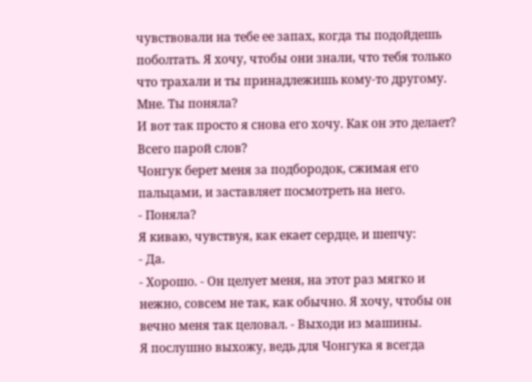чувствовали на тебе ее запах, когда ты подойдешь поболтать. Я хочу, чтобы они знали, что тебя только что трахали и ты принадлежишь кому-то другому. Мне. Ты поняла?
И вот так просто я снова его хочу. Как он это делает? Всего парой слов?
Чонгук берет меня за подбородок, сжимая его пальцами, и заставляет посмотреть на него.
- Поняла?
Я киваю, чувствуя, как екает сердце, и шепчу:
- Да.
- Хорошо. - Он целует меня, на этот раз мягко и нежно, совсем не так, как обычно. Я хочу, чтобы он вечно меня так целовал. - Выходи из машины.
Я послушно выхожу, ведь для Чонгука я всегда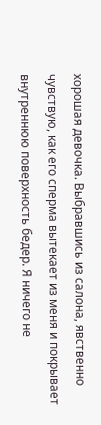хорошая девочка. Выбравшись из салона, явственно чувствую, как его сперма вытекает из меня и покрывает внутреннюю поверхность бедер. Я ничего не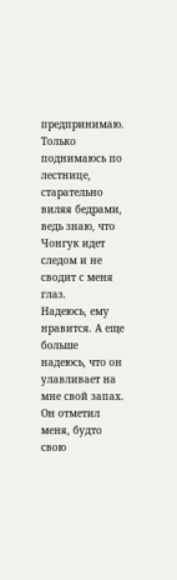предпринимаю. Только поднимаюсь по лестнице, старательно виляя бедрами, ведь знаю, что Чонгук идет следом и не сводит с меня глаз.
Надеюсь, ему нравится. А еще больше надеюсь, что он улавливает на мне свой запах. Он отметил меня, будто свою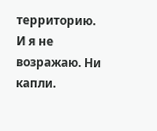территорию.
И я не возражаю. Ни капли.